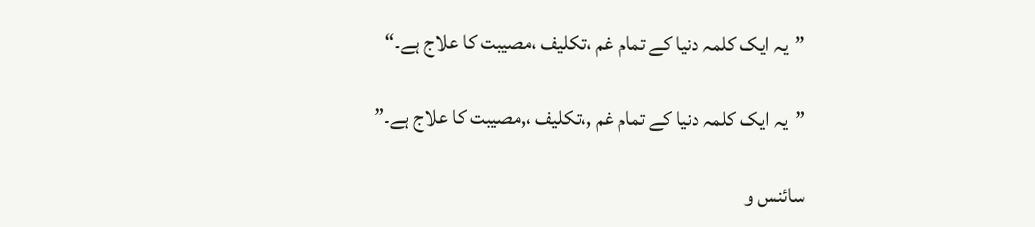”یہ ایک کلمہ دنیا کے تمام غم ،تکلیف ،مصیبت کا علاج ہے۔“

”یہ ایک کلمہ دنیا کے تمام غم ,،تکلیف ،,مصیبت کا علاج ہے۔”

سائنس و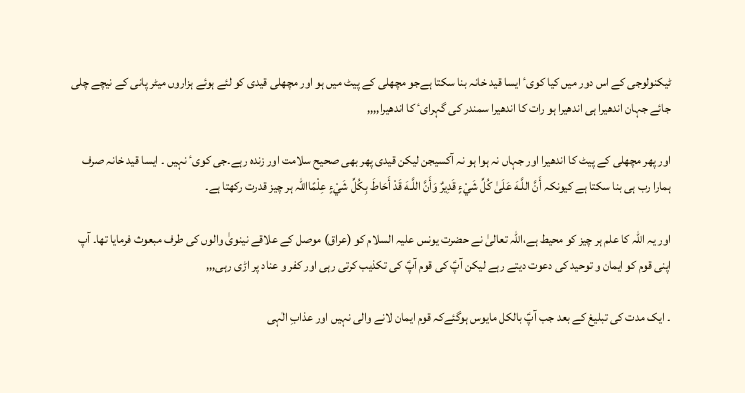ٹیکنولوجی کے اس دور میں کیا کویٴ ایسا قید خانہ بنا سکتا ہےجو مچھلی کے پیٹ میں ہو اور مچھلی قیدی کو لئے ہوئے ہزاروں میٹر پانی کے نیچے چلی جائے جہان اندھیرا ہی اندھیرا ہو رات کا اندھیرا سمندر کی گہرایٴ کا اندھیرا,,,,

اور پھر مچھلی کے پیٹ کا اندھیرا اور جہاں نہ ہوا ہو نہ آکسیجن لیکن قیدی پھر بھی صحیح سلامت اور زندہ رہے۔جی کویٴ نہیں ۔ ایسا قید خانہ صرف ہمارا رب ہی بنا سکتا ہے کیونکہ أَنَّ اللَّـهَ عَلَىٰ كُلِّ شَيْءٍ قَدِيرٌ وَأَنَّ اللَّـهَ قَدْ أَحَاطَ بِكُلِّ شَيْءٍ عِلْمًااللہ ہر چیز قدرت رکھتا ہے۔

اور یہ اللہ کا علم ہر چیز کو محیط ہے،اللہ تعالیٰ نے حضرت یونس علیہ السلام کو (عراق) موصل کے علاقے نینویٰ والوں کی طرف مبعوث فرمایا تھا۔ آپ اپنی قوم کو ایمان و توحید کی دعوت دیتے رہے لیکن آپؑ کی قوم آپؑ کی تکذیب کرتی رہی اور کفر و عناد پر اڑی رہی,,,

۔ ایک مدت کی تبلیغ کے بعد جب آپؑ بالکل مایوس ہوگئےکہ قوم ایمان لانے والی نہیں اور عذابِ الٰہی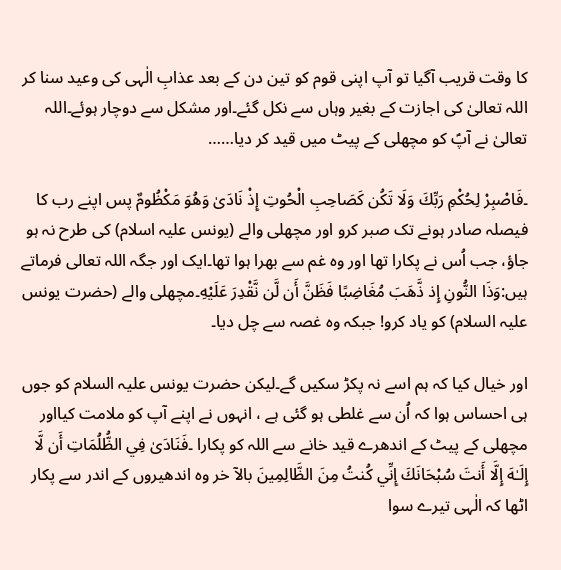کا وقت قریب آگیا تو آپ اپنی قوم کو تین دن کے بعد عذابِ الٰہی کی وعید سنا کر اللہ تعالیٰ کی اجازت کے بغیر وہاں سے نکل گئے۔اور مشکل سے دوچار ہوئے۔اللہ تعالیٰ نے آپؑ کو مچھلی کے پیٹ میں قید کر دیا……

۔فَاصْبِرْ لِحُكْمِ رَبِّكَ وَلَا تَكُن كَصَاحِبِ الْحُوتِ إِذْ نَادَىٰ وَهُوَ مَكْظُومٌ پس اپنے رب کا فیصلہ صادر ہونے تک صبر کرو اور مچھلی والے (یونس علیہ اسلام) کی طرح نہ ہو جاؤ، جب اُس نے پکارا تھا اور وہ غم سے بھرا ہوا تھا۔ایک اور جگہ اللہ تعالی فرماتے ہیں:وَذَا النُّونِ إِذ ذَّهَبَ مُغَاضِبًا فَظَنَّ أَن لَّن نَّقْدِرَ عَلَيْهِ۔مچھلی والے (حضرت یونس علیہ السلام) کو یاد کرو! جبکہ وه غصہ سے چل دیا۔

اور خیال کیا کہ ہم اسے نہ پکڑ سکیں گے۔لیکن حضرت یونس علیہ السلام کو جوں ہی احساس ہوا کہ اُن سے غلطی ہو گئی ہے ، انہوں نے اپنے آپ کو ملامت کیااور مچھلی کے پیٹ کے اندھرے قید خانے سے اللہ کو پکارا ۔فَنَادَىٰ فِي الظُّلُمَاتِ أَن لَّا إِلَـٰهَ إِلَّا أَنتَ سُبْحَانَكَ إِنِّي كُنتُ مِنَ الظَّالِمِينَ بالآ خر وه اندھیروں کے اندر سے پکار اٹھا کہ الٰہی تیرے سوا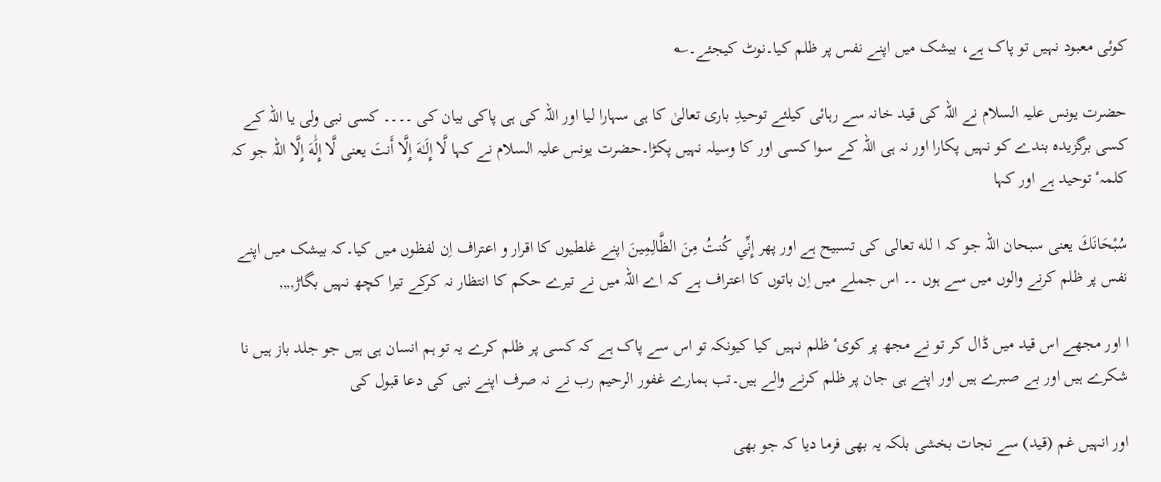کوئی معبود نہیں تو پاک ہے، بیشک میں اپنے نفس پر ظلم کیا۔نوٹ کیجئے۔؎

حضرت یونس علیہ السلام نے اللہ کی قید خانہ سے رہائی کیلئے توحیدِ باری تعالیٰ کا ہی سہارا لیا اور اللہ کی ہی پاکی بیان کی ۔۔۔۔ کسی نبی ولی یا اللہ کے کسی برگزیدہ بندے کو نہیں پکارا اور نہ ہی اللہ کے سوا کسی اور کا وسیلہ نہیں پکڑا۔حضرت یونس علیہ السلام نے کہا لَّا إِلَـٰهَ إِلَّا أَنتَ یعنی لَّا إِلَٰهَ إِلَّا اللہ جو کہ کلمہٴ توحید ہے اور کہا

سُبْحَانَكَ یعنی سبحان اللہ جو کہ ا لله تعالی کی تسبيح ہے اور پھر إِنِّي كُنتُ مِنَ الظَّالِمِينَ اپنے غلطیوں کا اقرار و اعتراف اِن لفظوں میں کیا۔کہ بیشک میں اپنے نفس پر ظلم کرنے والوں میں سے ہوں ۔۔ اس جملے میں اِن باتوں کا اعتراف ہے کہ اے اللہ میں نے تیرے حکم کا انتظار نہ کرکے تیرا کچھ نہیں بگاڑ,,,,

ا اور مجھے اس قید میں ڈال کر تو نے مجھ پر کویٴ ظلم نہیں کیا کیونکہ تو اس سے پاک ہے کہ کسی پر ظلم کرے یہ تو ہم انسان ہی ہیں جو جلد باز ہیں نا شکرے ہیں اور بے صبرے ہیں اور اپنے ہی جان پر ظلم کرنے والے ہیں۔تب ہمارے غفور الرحیم رب نے نہ صرف اپنے نبی کی دعا قبول کی

اور انہیں غم (قید) سے نجات بخشی بلکہ یہ بھی فرما دیا کہ جو بھی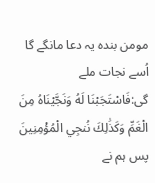مومن بندہ یہ دعا مانگے گا اُسے نجات ملے گی:فَاسْتَجَبْنَا لَهُ وَنَجَّيْنَاهُ مِنَ الْغَمِّ وَكَذَٰلِكَ نُنجِي الْمُؤْمِنِينَ پس ہم نے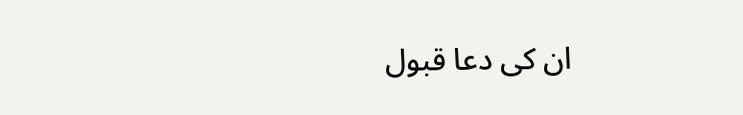ان کی دعا قبول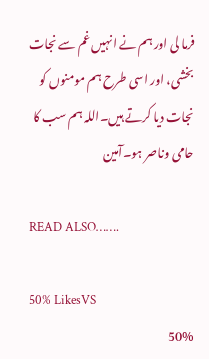فرما لی اور ہم نے انہیں غم سے نجات بخشی، اور اسی طرح ہم مومنوں کو نجات دیا کرتے ہیں۔اللہ ہم سب کا حامی وناصر ہو۔آمین

READ ALSO…….

50% LikesVS
50%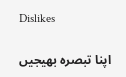Dislikes

اپنا تبصرہ بھیجیں